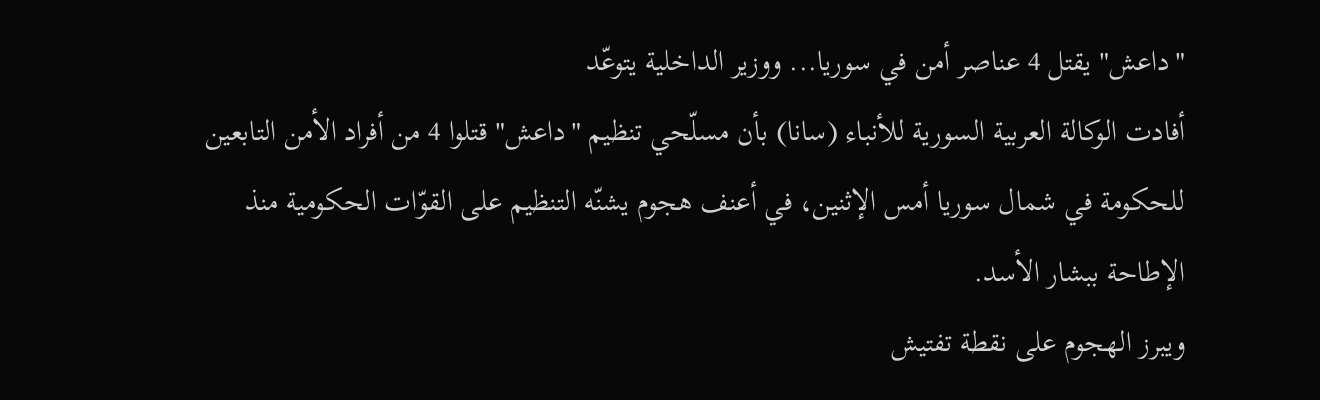"داعش" يقتل 4 عناصر أمن في سوريا... ووزير الداخلية يتوعّد
أفادت الوكالة العربية السورية للأنباء (سانا) بأن مسلّحي تنظيم "داعش" قتلوا 4 من أفراد الأمن التابعين للحكومة في شمال سوريا أمس الإثنين، في أعنف هجوم يشنّه التنظيم على القوّات الحكومية منذ الإطاحة ببشار الأسد.
ويبرز الهجوم على نقطة تفتيش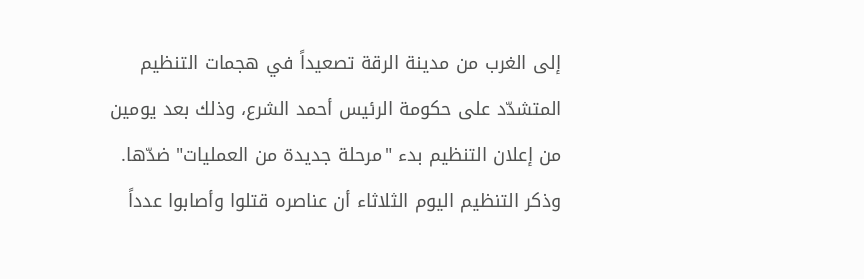إلى الغرب من مدينة الرقة تصعيداً في هجمات التنظيم المتشدّد على حكومة الرئيس أحمد الشرع، وذلك بعد يومين من إعلان التنظيم بدء "مرحلة جديدة من العمليات" ضدّها.
وذكر التنظيم اليوم الثلاثاء أن عناصره قتلوا وأصابوا عدداً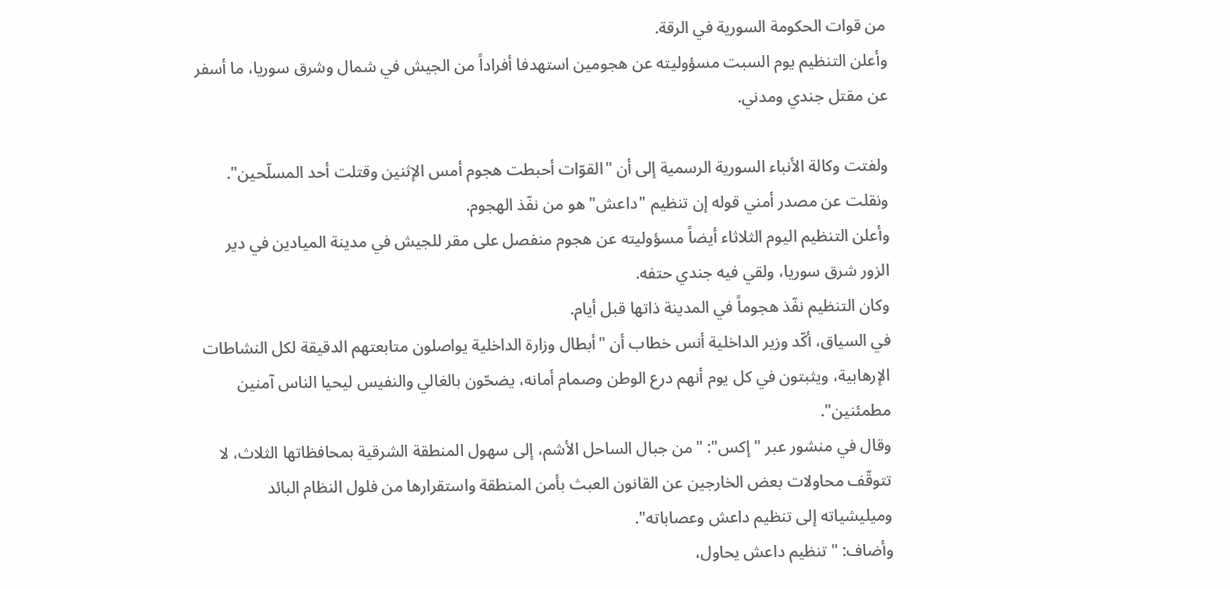من قوات الحكومة السورية في الرقة.
وأعلن التنظيم يوم السبت مسؤوليته عن هجومين استهدفا أفراداً من الجيش في شمال وشرق سوريا، ما أسفر عن مقتل جندي ومدني.

ولفتت وكالة الأنباء السورية الرسمية إلى أن "القوّات أحبطت هجوم أمس الإثنين وقتلت أحد المسلّحين". ونقلت عن مصدر أمني قوله إن تنظيم "داعش" هو من نفّذ الهجوم.
وأعلن التنظيم اليوم الثلاثاء أيضاً مسؤوليته عن هجوم منفصل على مقر للجيش في مدينة الميادين في دير الزور شرق سوريا، ولقي فيه جندي حتفه.
وكان التنظيم نفّذ هجوماً في المدينة ذاتها قبل أيام.
في السياق، أكّد وزير الداخلية أنس خطاب أن "أبطال وزارة الداخلية يواصلون متابعتهم الدقيقة لكل النشاطات الإرهابية، ويثبتون في كل يوم أنهم درع الوطن وصمام أمانه، يضحّون بالغالي والنفيس ليحيا الناس آمنين مطمئنين".
وقال في منشور عبر "إكس": "من جبال الساحل الأشم، إلى سهول المنطقة الشرقية بمحافظاتها الثلاث، لا تتوقّف محاولات بعض الخارجين عن القانون العبث بأمن المنطقة واستقرارها من فلول النظام البائد وميليشياته إلى تنظيم داعش وعصاباته".
وأضاف: "تنظيم داعش يحاول،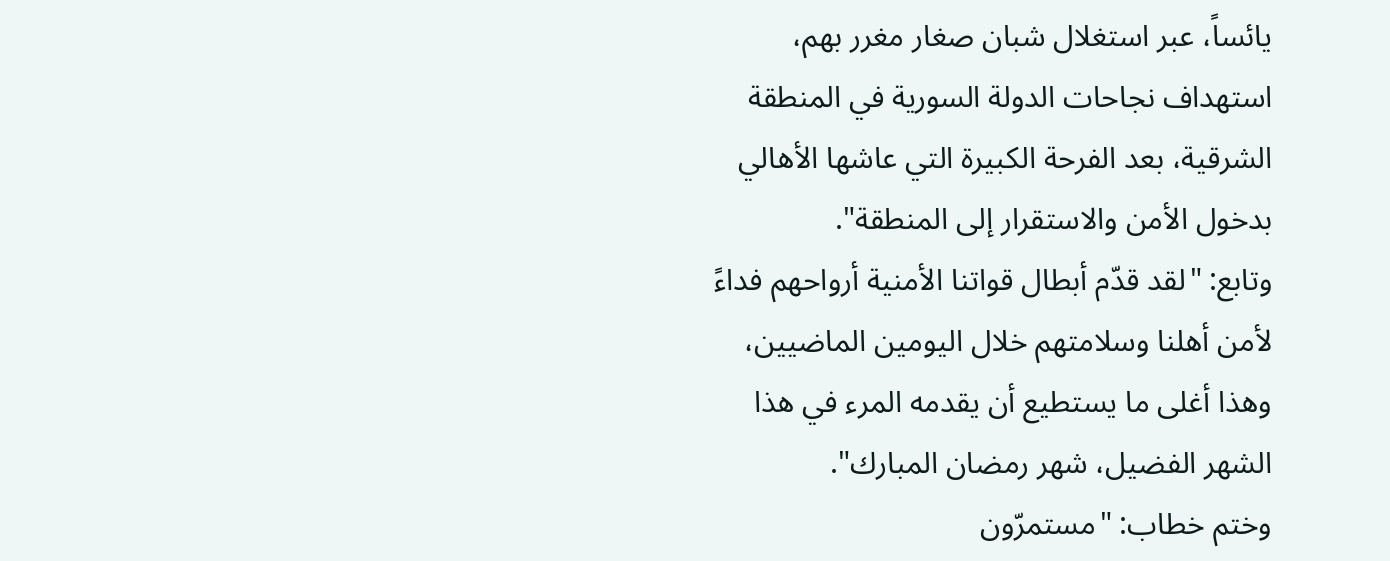يائساً، عبر استغلال شبان صغار مغرر بهم، استهداف نجاحات الدولة السورية في المنطقة الشرقية، بعد الفرحة الكبيرة التي عاشها الأهالي بدخول الأمن والاستقرار إلى المنطقة".
وتابع: "لقد قدّم أبطال قواتنا الأمنية أرواحهم فداءً لأمن أهلنا وسلامتهم خلال اليومين الماضيين، وهذا أغلى ما يستطيع أن يقدمه المرء في هذا الشهر الفضيل، شهر رمضان المبارك".
وختم خطاب: "مستمرّون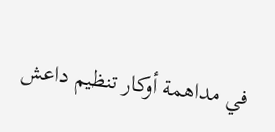في مداهمة أوكار تنظيم داعش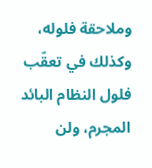وملاحقة فلوله، وكذلك في تعقّب فلول النظام البائد المجرم، ولن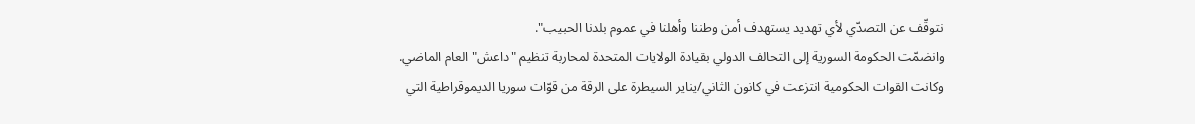نتوقّف عن التصدّي لأي تهديد يستهدف أمن وطننا وأهلنا في عموم بلدنا الحبيب".
وانضمّت الحكومة السورية إلى التحالف الدولي بقيادة الولايات المتحدة لمحاربة تنظيم "داعش" العام الماضي.
وكانت القوات الحكومية انتزعت في كانون الثاني/يناير السيطرة على الرقة من قوّات سوريا الديموقراطية التي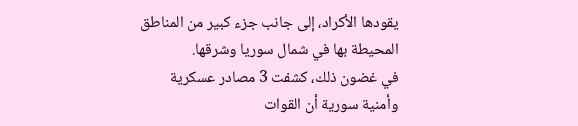يقودها الأكراد، إلى جانب جزء كبير من المناطق المحيطة بها في شمال سوريا وشرقها.
في غضون ذلك، كشفت 3 مصادر عسكرية وأمنية سورية أن القوات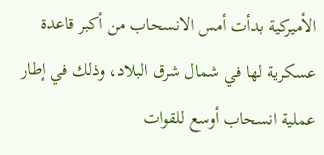الأميركية بدأت أمس الانسحاب من أكبر قاعدة عسكرية لها في شمال شرق البلاد، وذلك في إطار عملية انسحاب أوسع للقوات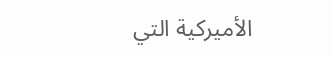الأميركية التي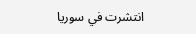انتشرت في سوريا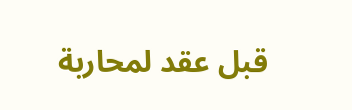قبل عقد لمحاربة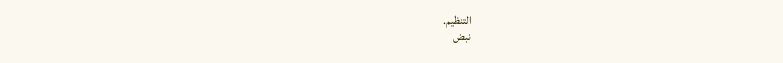التنظيم.
نبض